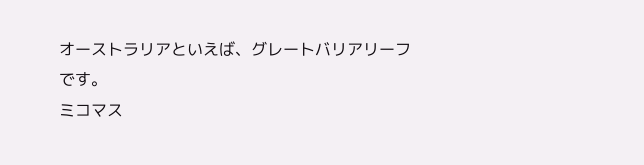オーストラリアといえば、グレートバリアリーフです。
ミコマス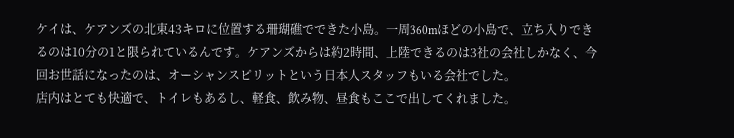ケイは、ケアンズの北東43キロに位置する珊瑚礁でできた小島。一周360mほどの小島で、立ち入りできるのは10分の1と限られているんです。ケアンズからは約2時間、上陸できるのは3社の会社しかなく、今回お世話になったのは、オーシャンスピリットという日本人スタッフもいる会社でした。
店内はとても快適で、トイレもあるし、軽食、飲み物、昼食もここで出してくれました。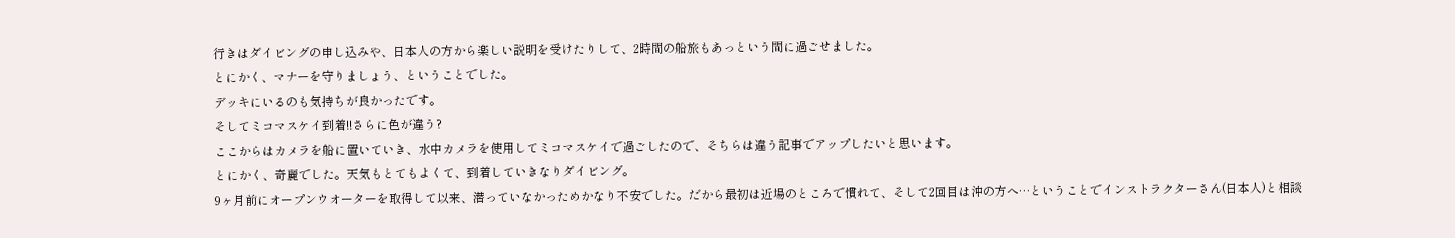行きはダイビングの申し込みや、日本人の方から楽しい説明を受けたりして、2時間の船旅もあっという間に過ごせました。
とにかく、マナーを守りましょう、ということでした。
デッキにいるのも気持ちが良かったです。
そしてミコマスケイ到着!!さらに色が違う?
ここからはカメラを船に置いていき、水中カメラを使用してミコマスケイで過ごしたので、そちらは違う記事でアップしたいと思います。
とにかく、奇麗でした。天気もとてもよくて、到着していきなりダイビング。
9ヶ月前にオープンウオーターを取得して以来、潜っていなかっためかなり不安でした。だから最初は近場のところで慣れて、そして2回目は沖の方へ…ということでインストラクターさん(日本人)と相談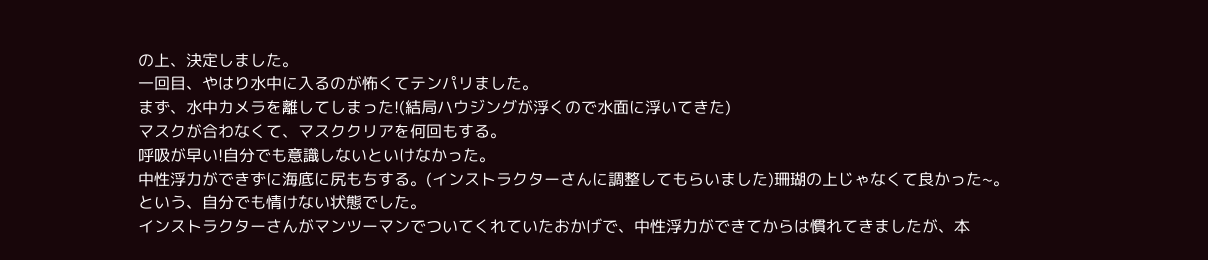の上、決定しました。
一回目、やはり水中に入るのが怖くてテンパリました。
まず、水中カメラを離してしまった!(結局ハウジングが浮くので水面に浮いてきた)
マスクが合わなくて、マスククリアを何回もする。
呼吸が早い!自分でも意識しないといけなかった。
中性浮力ができずに海底に尻もちする。(インストラクターさんに調整してもらいました)珊瑚の上じゃなくて良かった~。
という、自分でも情けない状態でした。
インストラクターさんがマンツーマンでついてくれていたおかげで、中性浮力ができてからは慣れてきましたが、本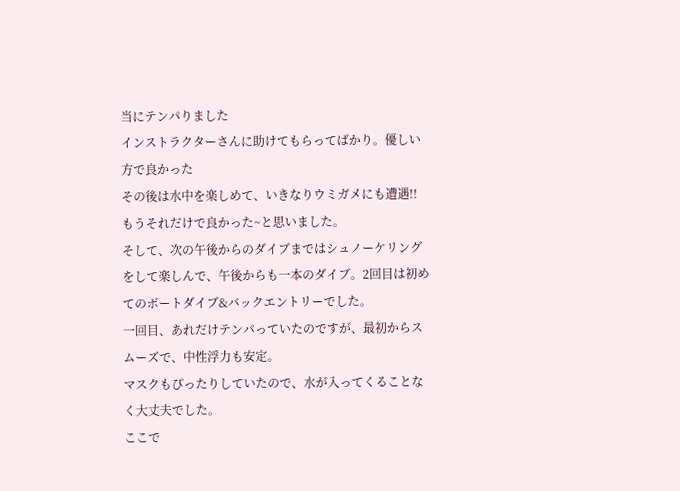当にテンパりました
インストラクターさんに助けてもらってばかり。優しい方で良かった
その後は水中を楽しめて、いきなりウミガメにも遭遇!!
もうそれだけで良かった~と思いました。
そして、次の午後からのダイブまではシュノーケリングをして楽しんで、午後からも一本のダイブ。2回目は初めてのボートダイブ&バックエントリーでした。
一回目、あれだけテンパっていたのですが、最初からスムーズで、中性浮力も安定。
マスクもぴったりしていたので、水が入ってくることなく大丈夫でした。
ここで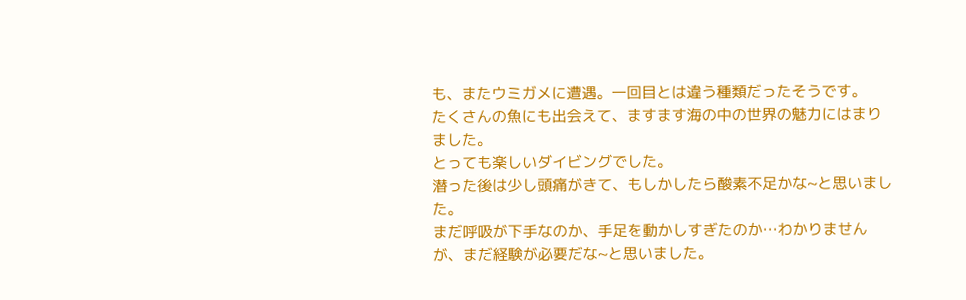も、またウミガメに遭遇。一回目とは違う種類だったそうです。
たくさんの魚にも出会えて、ますます海の中の世界の魅力にはまりました。
とっても楽しいダイビングでした。
潜った後は少し頭痛がきて、もしかしたら酸素不足かな~と思いました。
まだ呼吸が下手なのか、手足を動かしすぎたのか…わかりませんが、まだ経験が必要だな~と思いました。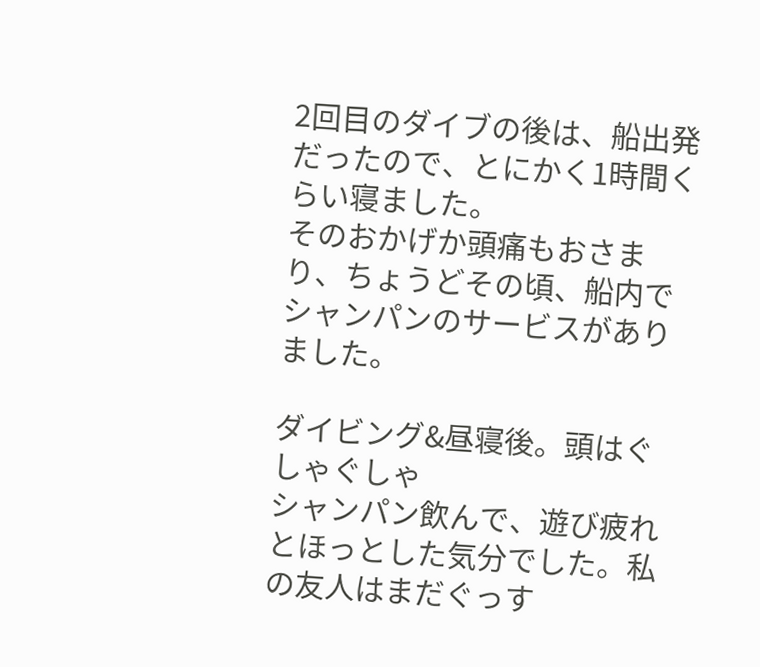2回目のダイブの後は、船出発だったので、とにかく1時間くらい寝ました。
そのおかげか頭痛もおさまり、ちょうどその頃、船内でシャンパンのサービスがありました。

ダイビング&昼寝後。頭はぐしゃぐしゃ
シャンパン飲んで、遊び疲れとほっとした気分でした。私の友人はまだぐっす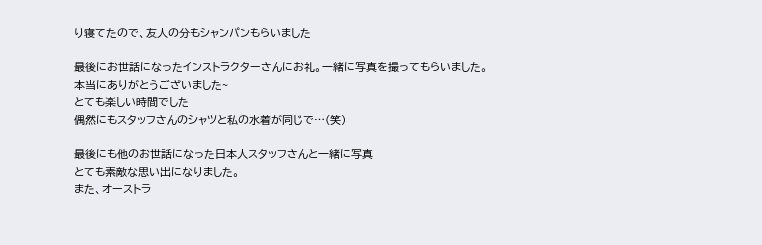り寝てたので、友人の分もシャンパンもらいました

最後にお世話になったインストラクターさんにお礼。一緒に写真を撮ってもらいました。
本当にありがとうございました~
とても楽しい時間でした
偶然にもスタッフさんのシャツと私の水着が同じで…(笑)

最後にも他のお世話になった日本人スタッフさんと一緒に写真
とても素敵な思い出になりました。
また、オーストラ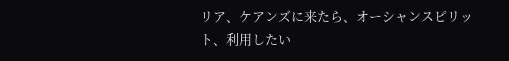リア、ケアンズに来たら、オーシャンスピリット、利用したい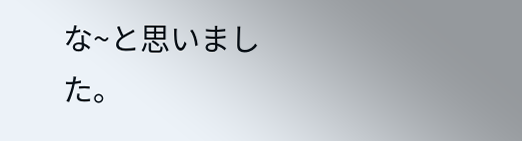な~と思いました。